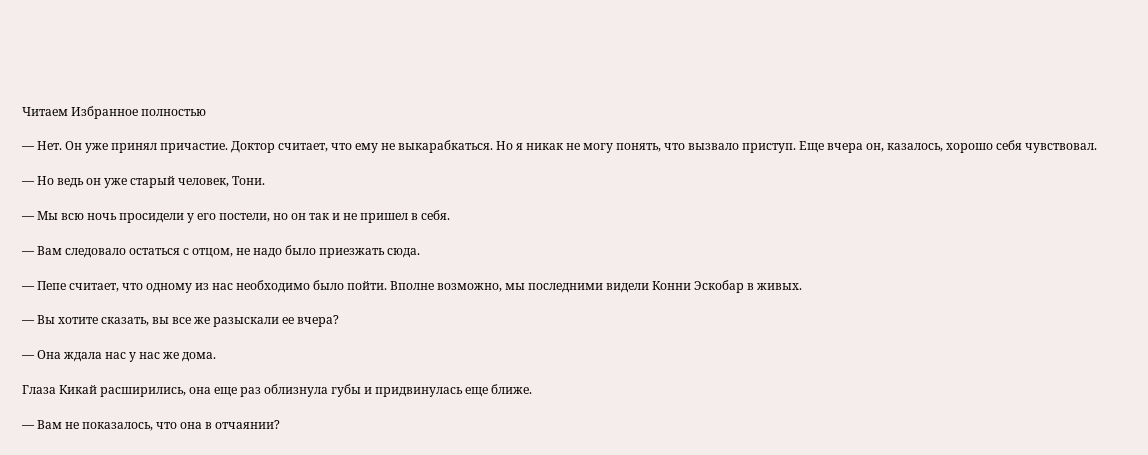Читаем Избранное полностью

— Нет. Он уже принял причастие. Доктор считает, что ему не выкарабкаться. Но я никак не могу понять, что вызвало приступ. Еще вчера он, казалось, хорошо себя чувствовал.

— Но ведь он уже старый человек, Тони.

— Мы всю ночь просидели у его постели, но он так и не пришел в себя.

— Вам следовало остаться с отцом, не надо было приезжать сюда.

— Пепе считает, что одному из нас необходимо было пойти. Вполне возможно, мы последними видели Конни Эскобар в живых.

— Вы хотите сказать, вы все же разыскали ее вчера?

— Она ждала нас у нас же дома.

Глаза Кикай расширились, она еще раз облизнула губы и придвинулась еще ближе.

— Вам не показалось, что она в отчаянии?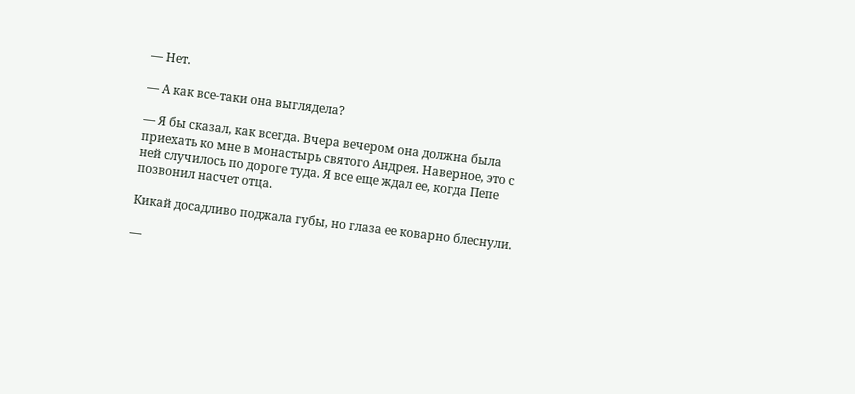— Нет.

— А как все-таки она выглядела?

— Я бы сказал, как всегда. Вчера вечером она должна была приехать ко мне в монастырь святого Андрея. Наверное, это с ней случилось по дороге туда. Я все еще ждал ее, когда Пепе позвонил насчет отца.

Кикай досадливо поджала губы, но глаза ее коварно блеснули.

—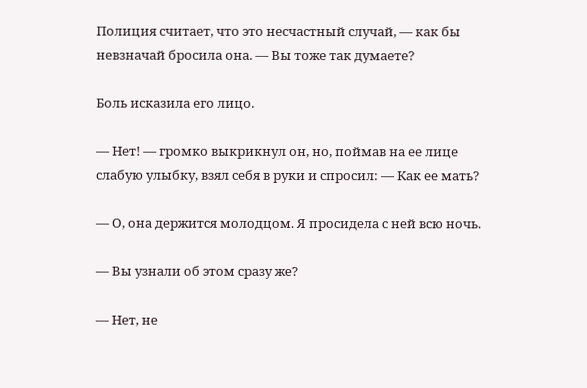Полиция считает, что это несчастный случай, — как бы невзначай бросила она. — Вы тоже так думаете?

Боль исказила его лицо.

— Нет! — громко выкрикнул он, но, поймав на ее лице слабую улыбку, взял себя в руки и спросил: — Как ее мать?

— О, она держится молодцом. Я просидела с ней всю ночь.

— Вы узнали об этом сразу же?

— Нет, не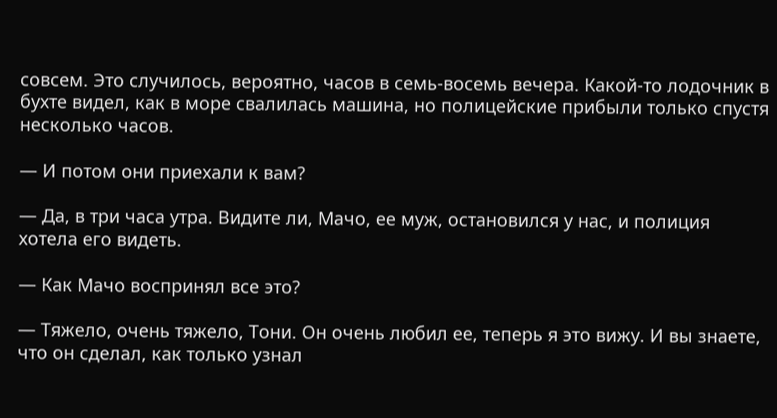совсем. Это случилось, вероятно, часов в семь-восемь вечера. Какой-то лодочник в бухте видел, как в море свалилась машина, но полицейские прибыли только спустя несколько часов.

— И потом они приехали к вам?

— Да, в три часа утра. Видите ли, Мачо, ее муж, остановился у нас, и полиция хотела его видеть.

— Как Мачо воспринял все это?

— Тяжело, очень тяжело, Тони. Он очень любил ее, теперь я это вижу. И вы знаете, что он сделал, как только узнал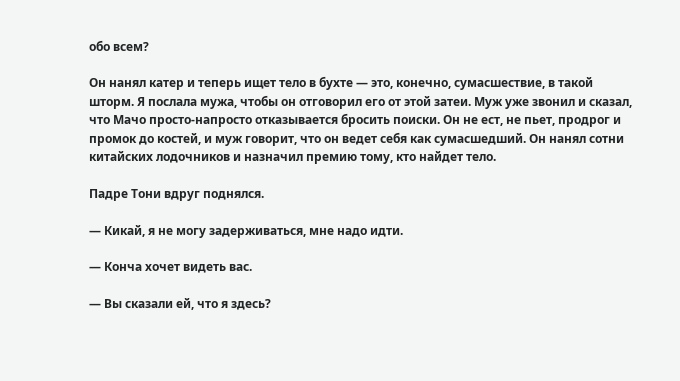обо всем?

Он нанял катер и теперь ищет тело в бухте — это, конечно, сумасшествие, в такой шторм. Я послала мужа, чтобы он отговорил его от этой затеи. Муж уже звонил и сказал, что Мачо просто-напросто отказывается бросить поиски. Он не ест, не пьет, продрог и промок до костей, и муж говорит, что он ведет себя как сумасшедший. Он нанял сотни китайских лодочников и назначил премию тому, кто найдет тело.

Падре Тони вдруг поднялся.

— Кикай, я не могу задерживаться, мне надо идти.

— Конча хочет видеть вас.

— Вы сказали ей, что я здесь?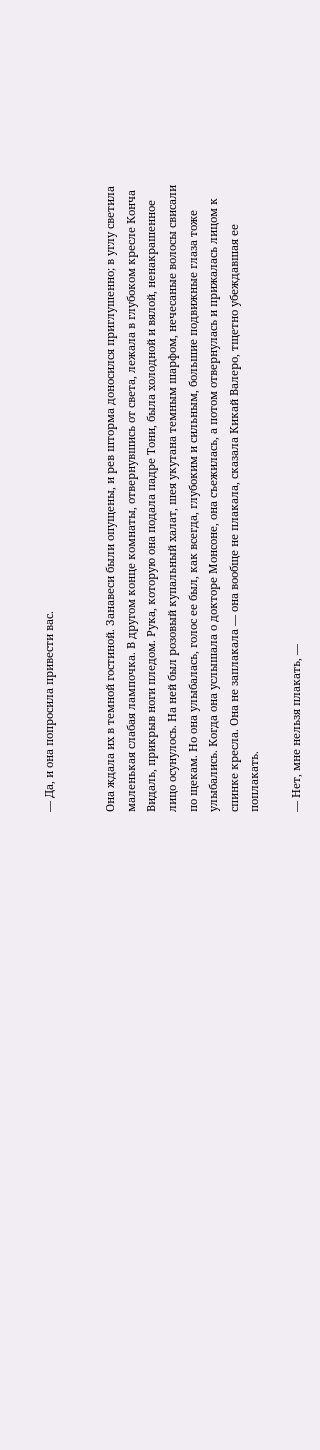— Да, и она попросила привести вас.


Она ждала их в темной гостиной. Занавеси были опущены, и рев шторма доносился приглушенно; в углу светила маленькая слабая лампочка. В другом конце комнаты, отвернувшись от света, лежала в глубоком кресле Конча Видаль, прикрыв ноги пледом. Рука, которую она подала падре Тони, была холодной и вялой, ненакрашенное лицо осунулось. На ней был розовый купальный халат, шея укутана темным шарфом, нечесаные волосы свисали по щекам. Но она улыбалась, голос ее был, как всегда, глубоким и сильным, большие подвижные глаза тоже улыбались. Когда она услышала о докторе Монсоне, она съежилась, а потом отвернулась и прижалась лицом к спинке кресла. Она не заплакала — она вообще не плакала, сказала Кикай Валеро, тщетно убеждавшая ее поплакать.

— Нет, мне нельзя плакать, —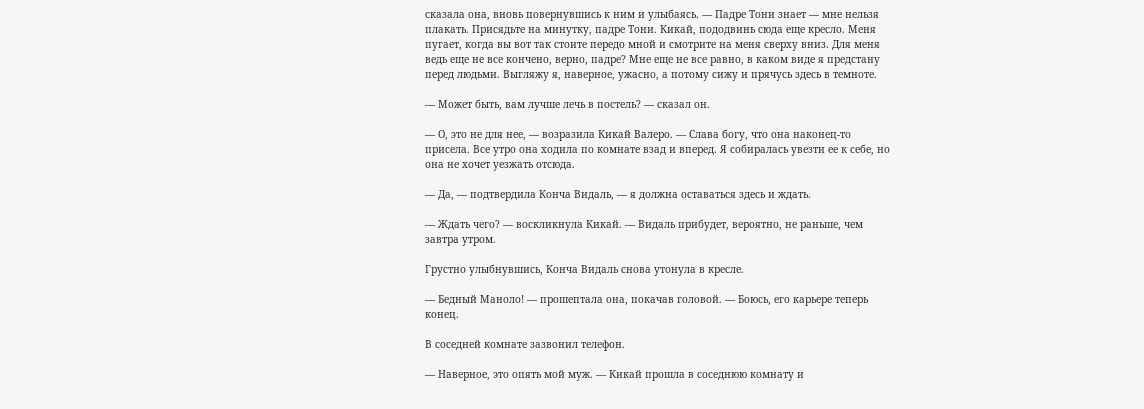сказала она, вновь повернувшись к ним и улыбаясь. — Падре Тони знает — мне нельзя плакать. Присядьте на минутку, падре Тони. Кикай, пододвинь сюда еще кресло. Меня пугает, когда вы вот так стоите передо мной и смотрите на меня сверху вниз. Для меня ведь еще не все кончено, верно, падре? Мне еще не все равно, в каком виде я предстану перед людьми. Выгляжу я, наверное, ужасно, а потому сижу и прячусь здесь в темноте.

— Может быть, вам лучше лечь в постель? — сказал он.

— О, это не для нее, — возразила Кикай Валеро. — Слава богу, что она наконец-то присела. Все утро она ходила по комнате взад и вперед. Я собиралась увезти ее к себе, но она не хочет уезжать отсюда.

— Да, — подтвердила Конча Видаль, — я должна оставаться здесь и ждать.

— Ждать чего? — воскликнула Кикай. — Видаль прибудет, вероятно, не раньше, чем завтра утром.

Грустно улыбнувшись, Конча Видаль снова утонула в кресле.

— Бедный Маноло! — прошептала она, покачав головой. — Боюсь, его карьере теперь конец.

В соседней комнате зазвонил телефон.

— Наверное, это опять мой муж. — Кикай прошла в соседнюю комнату и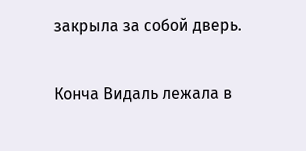закрыла за собой дверь.

Конча Видаль лежала в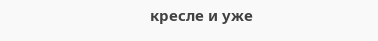кресле и уже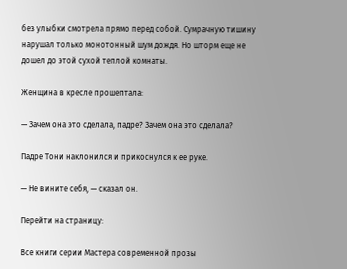без улыбки смотрела прямо перед собой. Сумрачную тишину нарушал только монотонный шум дождя. Но шторм еще не дошел до этой сухой теплой комнаты.

Женщина в кресле прошептала:

— Зачем она это сделала, падре? Зачем она это сделала?

Падре Тони наклонился и прикоснулся к ее руке.

— Не вините себя, — сказал он.

Перейти на страницу:

Все книги серии Мастера современной прозы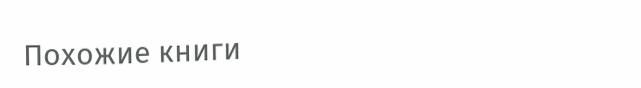Похожие книги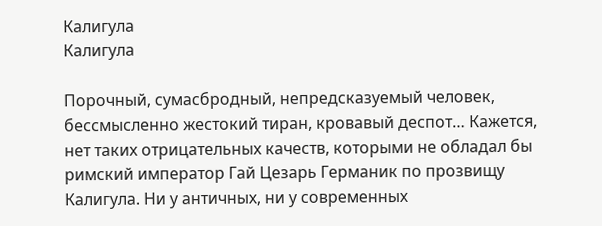Калигула
Калигула

Порочный, сумасбродный, непредсказуемый человек, бессмысленно жестокий тиран, кровавый деспот… Кажется, нет таких отрицательных качеств, которыми не обладал бы римский император Гай Цезарь Германик по прозвищу Калигула. Ни у античных, ни у современных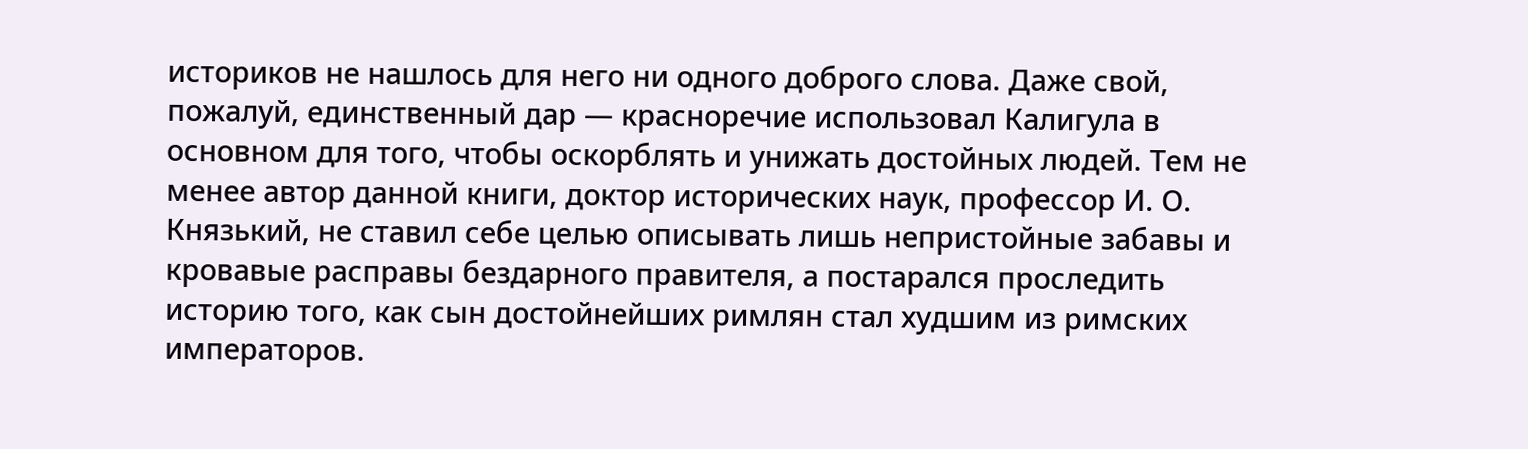историков не нашлось для него ни одного доброго слова. Даже свой, пожалуй, единственный дар — красноречие использовал Калигула в основном для того, чтобы оскорблять и унижать достойных людей. Тем не менее автор данной книги, доктор исторических наук, профессор И. О. Князький, не ставил себе целью описывать лишь непристойные забавы и кровавые расправы бездарного правителя, а постарался проследить историю того, как сын достойнейших римлян стал худшим из римских императоров.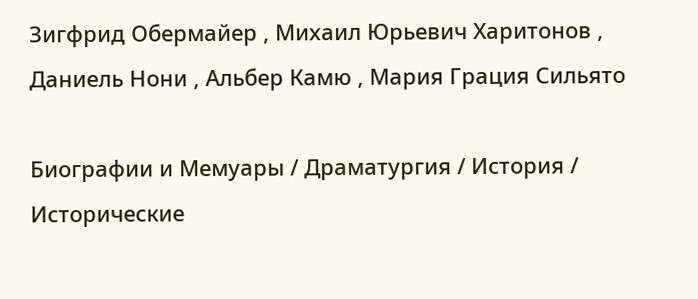Зигфрид Обермайер , Михаил Юрьевич Харитонов , Даниель Нони , Альбер Камю , Мария Грация Сильято

Биографии и Мемуары / Драматургия / История / Исторические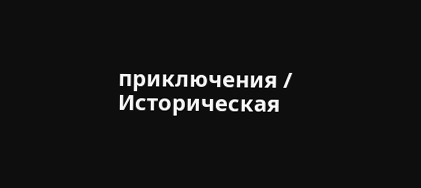приключения / Историческая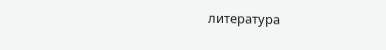литература